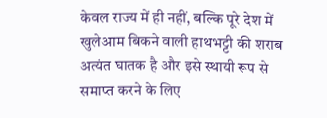केवल राज्य में ही नहीं, बल्कि पूरे देश में खुलेआम बिकने वाली हाथभट्टी की शराब अत्यंत घातक है और इसे स्थायी रूप से समाप्त करने के लिए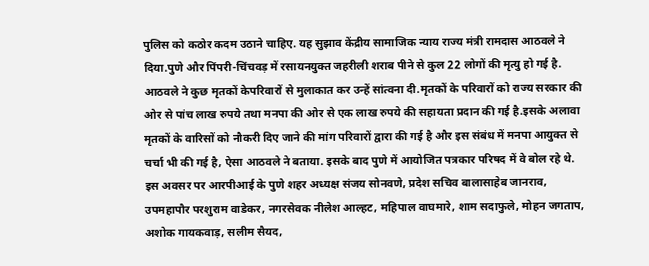पुलिस को कठोर कदम उठाने चाहिए. यह सुझाव केंद्रीय सामाजिक न्याय राज्य मंत्री रामदास आठवले ने दिया.पुणे और पिंपरी-चिंचवड़ में रसायनयुक्त जहरीली शराब पीने से कुल 22 लोगों की मृत्यु हो गई है. आठवले ने कुछ मृतकों केपरिवारों से मुलाकात कर उन्हें सांत्वना दी.मृतकों के परिवारों को राज्य सरकार की ओर से पांच लाख रुपये तथा मनपा की ओर से एक लाख रुपये की सहायता प्रदान की गई है.इसके अलावा मृतकों के वारिसों को नौकरी दिए जाने की मांग परिवारों द्वारा की गई है और इस संबंध में मनपा आयुक्त से चर्चा भी की गई है, ऐसा आठवले ने बताया. इसके बाद पुणे में आयोजित पत्रकार परिषद में वे बोल रहे थे.
इस अवसर पर आरपीआई के पुणे शहर अध्यक्ष संजय सोनवणे, प्रदेश सचिव बालासाहेब जानराव, उपमहापौर परशुराम वाडेकर, नगरसेवक नीलेश आल्हट, महिपाल वाघमारे, शाम सदाफुले, मोहन जगताप, अशोक गायकवाड़, सलीम सैयद,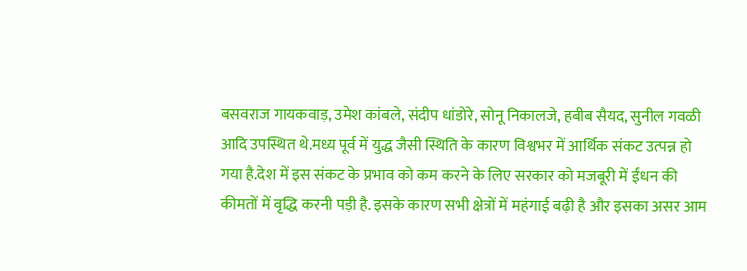बसवराज गायकवाड़, उमेश कांबले, संदीप धांडोरे, सोनू निकालजे, हबीब सैयद, सुनील गवळी आदि उपस्थित थे.मध्य पूर्व में युद्ध जैसी स्थिति के कारण विश्वभर में आर्थिक संकट उत्पन्न हो गया है.देश में इस संकट के प्रभाव को कम करने के लिए सरकार को मजबूरी में ईंधन की कीमतों में वृद्धि करनी पड़ी है. इसके कारण सभी क्षेत्रों में महंगाई बढ़ी है और इसका असर आम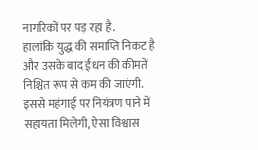नागरिकों पर पड़ रहा है.
हालांकि युद्ध की समाप्ति निकट है और उसके बाद ईंधन की कीमतें निश्चित रूप से कम की जाएंगी. इससे महंगाई पर नियंत्रण पाने में सहायता मिलेगी, ऐसा विश्वास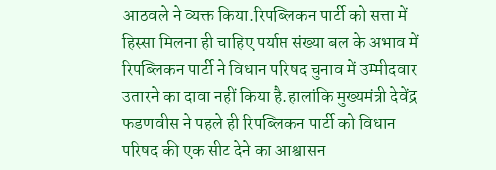आठवले ने व्यक्त किया.रिपब्लिकन पार्टी को सत्ता में हिस्सा मिलना ही चाहिए पर्याप्त संख्या बल के अभाव में रिपब्लिकन पार्टी ने विधान परिषद चुनाव में उम्मीदवार उतारने का दावा नहीं किया है.हालांकि मुख्यमंत्री देवेंद्र फडणवीस ने पहले ही रिपब्लिकन पार्टी को विधान परिषद की एक सीट देने का आश्वासन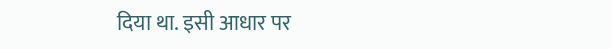दिया था. इसी आधार पर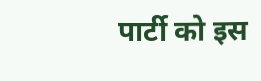पार्टी को इस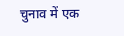चुनाव में एक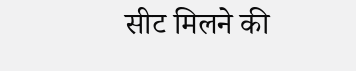सीट मिलने की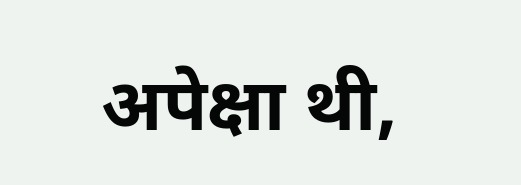अपेक्षा थी,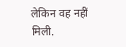लेकिन वह नहीं मिली.